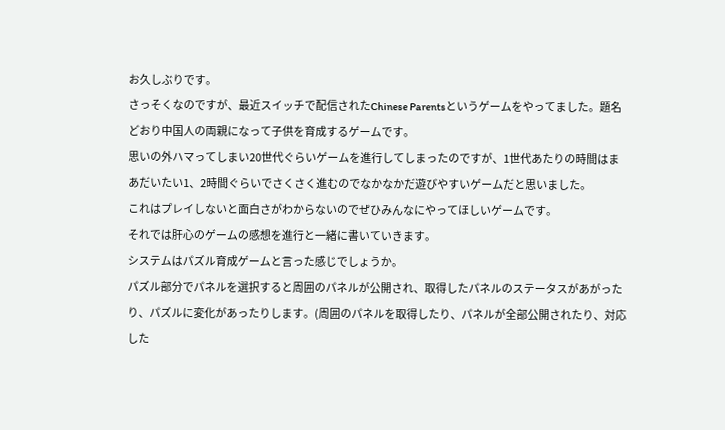お久しぶりです。
さっそくなのですが、最近スイッチで配信されたChinese Parentsというゲームをやってました。題名どおり中国人の両親になって子供を育成するゲームです。
思いの外ハマってしまい20世代ぐらいゲームを進行してしまったのですが、1世代あたりの時間はまあだいたい1、2時間ぐらいでさくさく進むのでなかなかだ遊びやすいゲームだと思いました。
これはプレイしないと面白さがわからないのでぜひみんなにやってほしいゲームです。
それでは肝心のゲームの感想を進行と一緒に書いていきます。
システムはパズル育成ゲームと言った感じでしょうか。
パズル部分でパネルを選択すると周囲のパネルが公開され、取得したパネルのステータスがあがったり、パズルに変化があったりします。(周囲のパネルを取得したり、パネルが全部公開されたり、対応した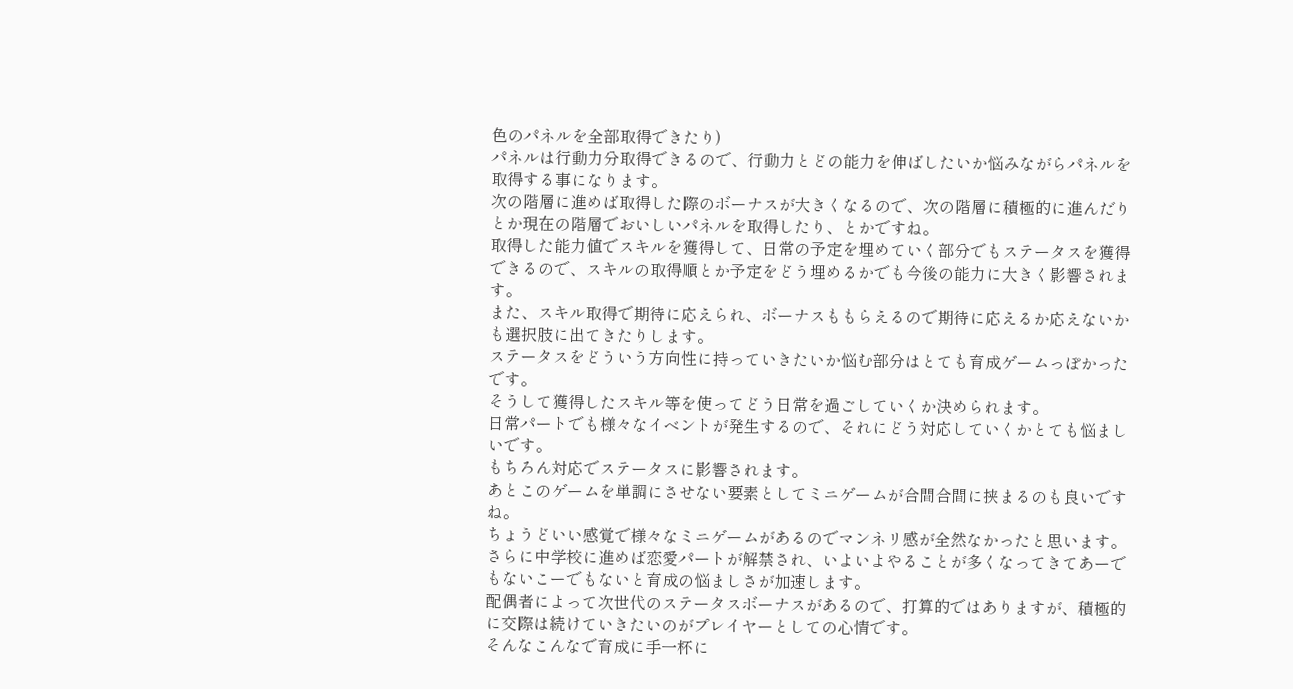色のパネルを全部取得できたり)
パネルは行動力分取得できるので、行動力とどの能力を伸ばしたいか悩みながらパネルを取得する事になります。
次の階層に進めば取得した際のボーナスが大きくなるので、次の階層に積極的に進んだりとか現在の階層でおいしいパネルを取得したり、とかですね。
取得した能力値でスキルを獲得して、日常の予定を埋めていく部分でもステータスを獲得できるので、スキルの取得順とか予定をどう埋めるかでも今後の能力に大きく影響されます。
また、スキル取得で期待に応えられ、ボーナスももらえるので期待に応えるか応えないかも選択肢に出てきたりします。
ステータスをどういう方向性に持っていきたいか悩む部分はとても育成ゲームっぽかったです。
そうして獲得したスキル等を使ってどう日常を過ごしていくか決められます。
日常パートでも様々なイベントが発生するので、それにどう対応していくかとても悩ましいです。
もちろん対応でステータスに影響されます。
あとこのゲームを単調にさせない要素としてミニゲームが合間合間に挟まるのも良いですね。
ちょうどいい感覚で様々なミニゲームがあるのでマンネリ感が全然なかったと思います。
さらに中学校に進めば恋愛パートが解禁され、いよいよやることが多くなってきてあーでもないこーでもないと育成の悩ましさが加速します。
配偶者によって次世代のステータスボーナスがあるので、打算的ではありますが、積極的に交際は続けていきたいのがプレイヤーとしての心情です。
そんなこんなで育成に手一杯に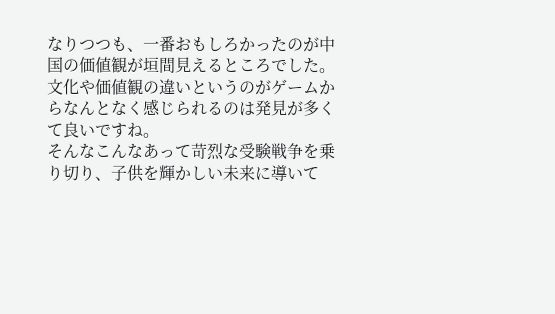なりつつも、一番おもしろかったのが中国の価値観が垣間見えるところでした。
文化や価値観の違いというのがゲームからなんとなく感じられるのは発見が多くて良いですね。
そんなこんなあって苛烈な受験戦争を乗り切り、子供を輝かしい未来に導いて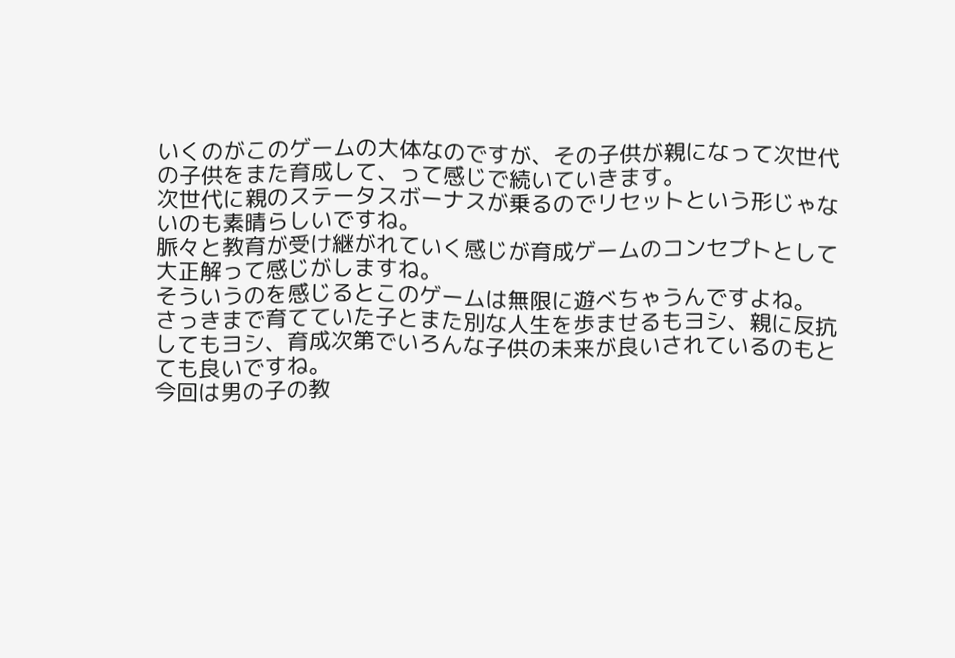いくのがこのゲームの大体なのですが、その子供が親になって次世代の子供をまた育成して、って感じで続いていきます。
次世代に親のステータスボーナスが乗るのでリセットという形じゃないのも素晴らしいですね。
脈々と教育が受け継がれていく感じが育成ゲームのコンセプトとして大正解って感じがしますね。
そういうのを感じるとこのゲームは無限に遊べちゃうんですよね。
さっきまで育てていた子とまた別な人生を歩ませるもヨシ、親に反抗してもヨシ、育成次第でいろんな子供の未来が良いされているのもとても良いですね。
今回は男の子の教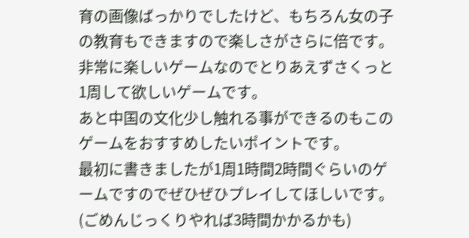育の画像ばっかりでしたけど、もちろん女の子の教育もできますので楽しさがさらに倍です。
非常に楽しいゲームなのでとりあえずさくっと1周して欲しいゲームです。
あと中国の文化少し触れる事ができるのもこのゲームをおすすめしたいポイントです。
最初に書きましたが1周1時間2時間ぐらいのゲームですのでぜひぜひプレイしてほしいです。(ごめんじっくりやれば3時間かかるかも)